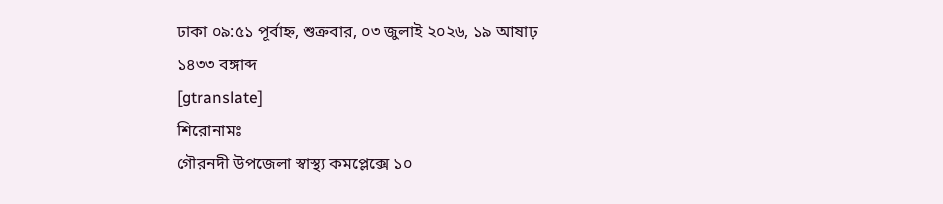ঢাকা ০৯:৫১ পূর্বাহ্ন, শুক্রবার, ০৩ জুলাই ২০২৬, ১৯ আষাঢ় ১৪৩৩ বঙ্গাব্দ
[gtranslate]
শিরোনামঃ
গৌরনদী উপজেলা স্বাস্থ্য কমপ্লেক্সে ১০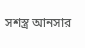সশস্ত্র আনসার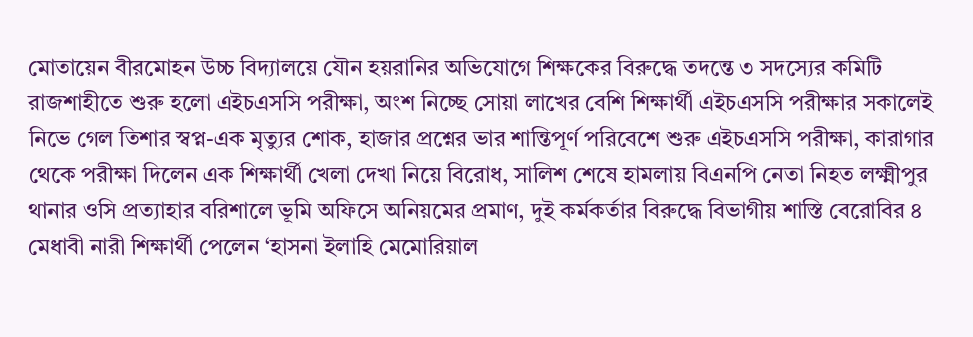মোতায়েন বীরমোহন উচ্চ বিদ্যালয়ে যৌন হয়রানির অভিযোগে শিক্ষকের বিরুদ্ধে তদন্তে ৩ সদস্যের কমিটি রাজশাহীতে শুরু হলো এইচএসসি পরীক্ষা, অংশ নিচ্ছে সোয়া লাখের বেশি শিক্ষার্থী এইচএসসি পরীক্ষার সকালেই নিভে গেল তিশার স্বপ্ন-এক মৃত্যুর শোক, হাজার প্রশ্নের ভার শান্তিপূর্ণ পরিবেশে শুরু এইচএসসি পরীক্ষা, কারাগার থেকে পরীক্ষা দিলেন এক শিক্ষার্থী খেলা দেখা নিয়ে বিরোধ, সালিশ শেষে হামলায় বিএনপি নেতা নিহত লক্ষ্মীপুর থানার ওসি প্রত্যাহার বরিশালে ভূমি অফিসে অনিয়মের প্রমাণ, দুই কর্মকর্তার বিরুদ্ধে বিভাগীয় শাস্তি বেরোবির ৪ মেধাবী নারী শিক্ষার্থী পেলেন ‘হাসনা ইলাহি মেমোরিয়াল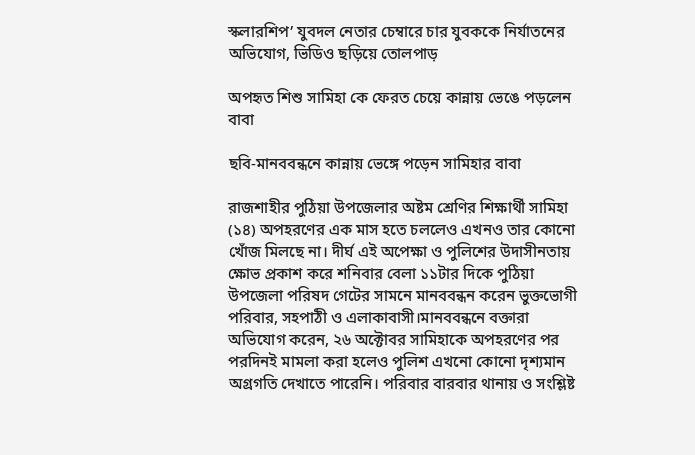স্কলারশিপ’ যুবদল নেতার চেম্বারে চার যুবককে নির্যাতনের অভিযোগ, ভিডিও ছড়িয়ে তোলপাড়

অপহৃত শিশু সামিহা কে ফেরত চেয়ে কান্নায় ভেঙে পড়লেন বাবা

ছবি-মানববন্ধনে কান্নায় ভেঙ্গে পড়েন সামিহার বাবা

রাজশাহীর পুঠিয়া উপজেলার অষ্টম শ্রেণির শিক্ষার্থী সামিহা (১৪) অপহরণের এক মাস হতে চললেও এখনও তার কোনো খোঁজ মিলছে না। দীর্ঘ এই অপেক্ষা ও পুলিশের উদাসীনতায় ক্ষোভ প্রকাশ করে শনিবার বেলা ১১টার দিকে পুঠিয়া উপজেলা পরিষদ গেটের সামনে মানববন্ধন করেন ভুক্তভোগী পরিবার, সহপাঠী ও এলাকাবাসী।মানববন্ধনে বক্তারা অভিযোগ করেন, ২৬ অক্টোবর সামিহাকে অপহরণের পর পরদিনই মামলা করা হলেও পুলিশ এখনো কোনো দৃশ্যমান অগ্রগতি দেখাতে পারেনি। পরিবার বারবার থানায় ও সংশ্লিষ্ট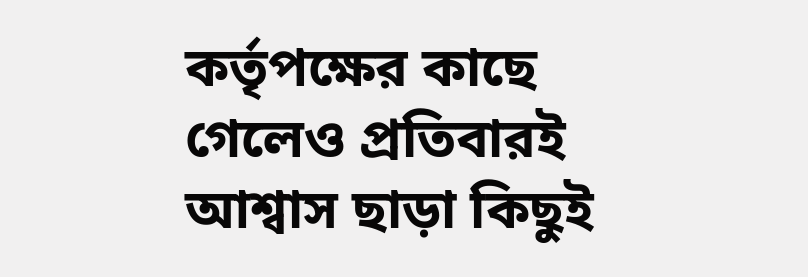কর্তৃপক্ষের কাছে গেলেও প্রতিবারই আশ্বাস ছাড়া কিছুই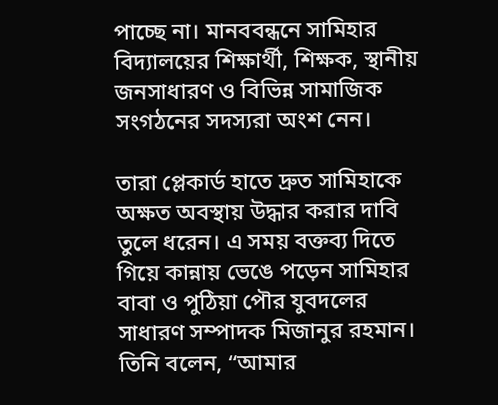পাচ্ছে না। মানববন্ধনে সামিহার বিদ্যালয়ের শিক্ষার্থী, শিক্ষক, স্থানীয় জনসাধারণ ও বিভিন্ন সামাজিক সংগঠনের সদস্যরা অংশ নেন।

তারা প্লেকার্ড হাতে দ্রুত সামিহাকে অক্ষত অবস্থায় উদ্ধার করার দাবি তুলে ধরেন। এ সময় বক্তব্য দিতে গিয়ে কান্নায় ভেঙে পড়েন সামিহার বাবা ও পুঠিয়া পৌর যুবদলের সাধারণ সম্পাদক মিজানুর রহমান। তিনি বলেন, “আমার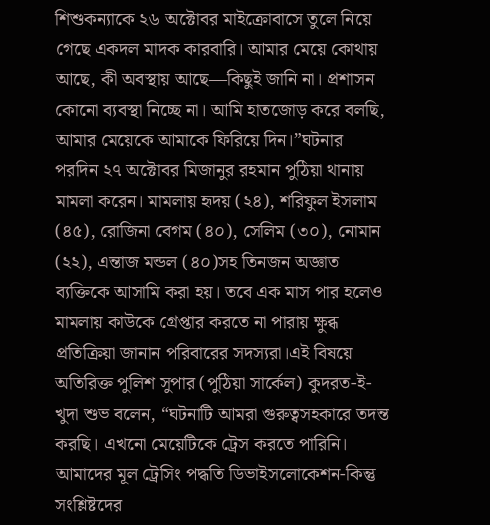শিশুকন্যাকে ২৬ অক্টোবর মাইক্রোবাসে তুলে নিয়ে গেছে একদল মাদক কারবারি। আমার মেয়ে কোথায় আছে, কী অবস্থায় আছে—কিছুই জানি না। প্রশাসন কোনো ব্যবস্থা নিচ্ছে না। আমি হাতজোড় করে বলছি, আমার মেয়েকে আমাকে ফিরিয়ে দিন।”ঘটনার পরদিন ২৭ অক্টোবর মিজানুর রহমান পুঠিয়া থানায় মামলা করেন। মামলায় হৃদয় (২৪), শরিফুল ইসলাম (৪৫), রোজিনা বেগম (৪০), সেলিম (৩০), নোমান (২২), এন্তাজ মন্ডল (৪০)সহ তিনজন অজ্ঞাত ব্যক্তিকে আসামি করা হয়। তবে এক মাস পার হলেও মামলায় কাউকে গ্রেপ্তার করতে না পারায় ক্ষুব্ধ প্রতিক্রিয়া জানান পরিবারের সদস্যরা।এই বিষয়ে অতিরিক্ত পুলিশ সুপার (পুঠিয়া সার্কেল) কুদরত-ই-খুদা শুভ বলেন, “ঘটনাটি আমরা গুরুত্বসহকারে তদন্ত করছি। এখনো মেয়েটিকে ট্রেস করতে পারিনি। আমাদের মূল ট্রেসিং পদ্ধতি ডিভাইসলোকেশন-কিন্তু সংশ্লিষ্টদের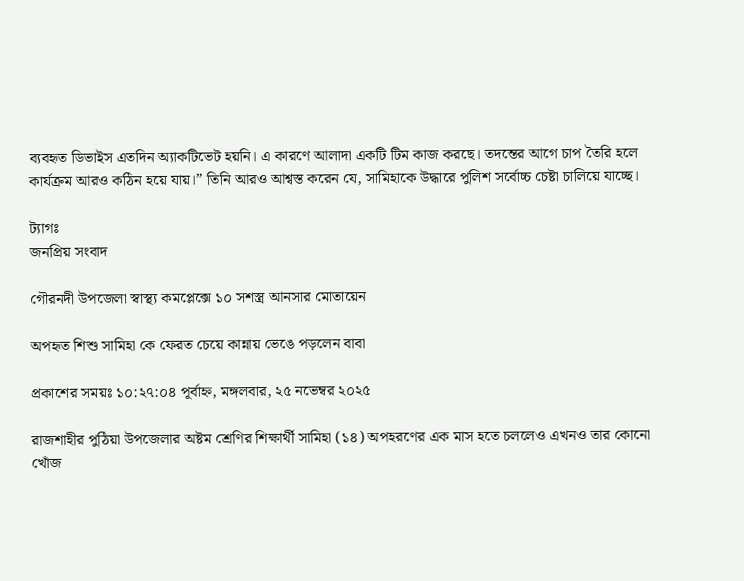ব্যবহৃত ডিভাইস এতদিন অ্যাকটিভেট হয়নি। এ কারণে আলাদা একটি টিম কাজ করছে। তদন্তের আগে চাপ তৈরি হলে কার্যক্রম আরও কঠিন হয়ে যায়।” তিনি আরও আশ্বস্ত করেন যে, সামিহাকে উদ্ধারে পুলিশ সর্বোচ্চ চেষ্টা চালিয়ে যাচ্ছে।

ট্যাগঃ
জনপ্রিয় সংবাদ

গৌরনদী উপজেলা স্বাস্থ্য কমপ্লেক্সে ১০ সশস্ত্র আনসার মোতায়েন

অপহৃত শিশু সামিহা কে ফেরত চেয়ে কান্নায় ভেঙে পড়লেন বাবা

প্রকাশের সময়ঃ ১০:২৭:০৪ পূর্বাহ্ন, মঙ্গলবার, ২৫ নভেম্বর ২০২৫

রাজশাহীর পুঠিয়া উপজেলার অষ্টম শ্রেণির শিক্ষার্থী সামিহা (১৪) অপহরণের এক মাস হতে চললেও এখনও তার কোনো খোঁজ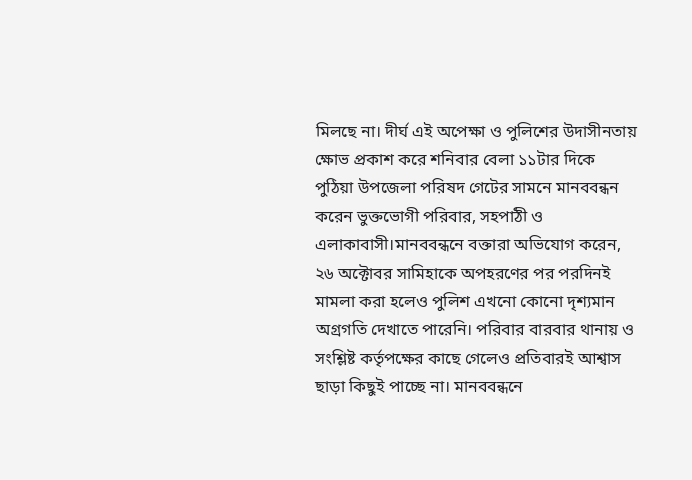মিলছে না। দীর্ঘ এই অপেক্ষা ও পুলিশের উদাসীনতায় ক্ষোভ প্রকাশ করে শনিবার বেলা ১১টার দিকে পুঠিয়া উপজেলা পরিষদ গেটের সামনে মানববন্ধন করেন ভুক্তভোগী পরিবার, সহপাঠী ও এলাকাবাসী।মানববন্ধনে বক্তারা অভিযোগ করেন, ২৬ অক্টোবর সামিহাকে অপহরণের পর পরদিনই মামলা করা হলেও পুলিশ এখনো কোনো দৃশ্যমান অগ্রগতি দেখাতে পারেনি। পরিবার বারবার থানায় ও সংশ্লিষ্ট কর্তৃপক্ষের কাছে গেলেও প্রতিবারই আশ্বাস ছাড়া কিছুই পাচ্ছে না। মানববন্ধনে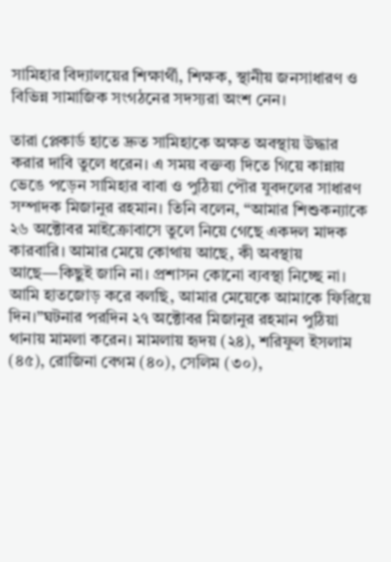সামিহার বিদ্যালয়ের শিক্ষার্থী, শিক্ষক, স্থানীয় জনসাধারণ ও বিভিন্ন সামাজিক সংগঠনের সদস্যরা অংশ নেন।

তারা প্লেকার্ড হাতে দ্রুত সামিহাকে অক্ষত অবস্থায় উদ্ধার করার দাবি তুলে ধরেন। এ সময় বক্তব্য দিতে গিয়ে কান্নায় ভেঙে পড়েন সামিহার বাবা ও পুঠিয়া পৌর যুবদলের সাধারণ সম্পাদক মিজানুর রহমান। তিনি বলেন, “আমার শিশুকন্যাকে ২৬ অক্টোবর মাইক্রোবাসে তুলে নিয়ে গেছে একদল মাদক কারবারি। আমার মেয়ে কোথায় আছে, কী অবস্থায় আছে—কিছুই জানি না। প্রশাসন কোনো ব্যবস্থা নিচ্ছে না। আমি হাতজোড় করে বলছি, আমার মেয়েকে আমাকে ফিরিয়ে দিন।”ঘটনার পরদিন ২৭ অক্টোবর মিজানুর রহমান পুঠিয়া থানায় মামলা করেন। মামলায় হৃদয় (২৪), শরিফুল ইসলাম (৪৫), রোজিনা বেগম (৪০), সেলিম (৩০),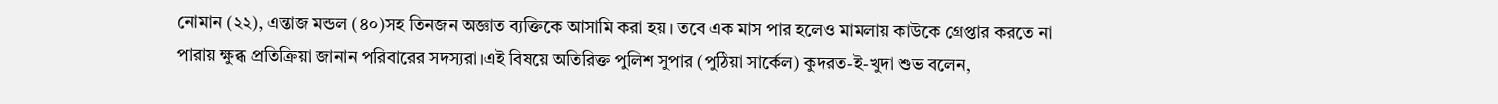নোমান (২২), এন্তাজ মন্ডল (৪০)সহ তিনজন অজ্ঞাত ব্যক্তিকে আসামি করা হয়। তবে এক মাস পার হলেও মামলায় কাউকে গ্রেপ্তার করতে না পারায় ক্ষুব্ধ প্রতিক্রিয়া জানান পরিবারের সদস্যরা।এই বিষয়ে অতিরিক্ত পুলিশ সুপার (পুঠিয়া সার্কেল) কুদরত-ই-খুদা শুভ বলেন,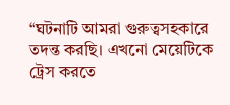“ঘটনাটি আমরা গুরুত্বসহকারে তদন্ত করছি। এখনো মেয়েটিকে ট্রেস করতে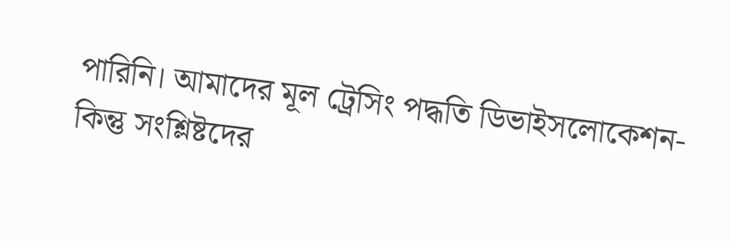পারিনি। আমাদের মূল ট্রেসিং পদ্ধতি ডিভাইসলোকেশন-কিন্তু সংশ্লিষ্টদের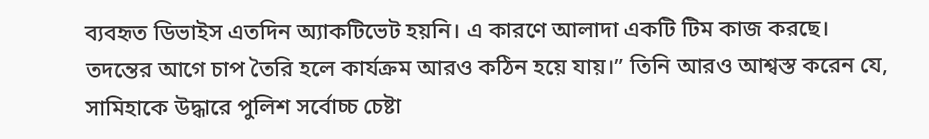ব্যবহৃত ডিভাইস এতদিন অ্যাকটিভেট হয়নি। এ কারণে আলাদা একটি টিম কাজ করছে। তদন্তের আগে চাপ তৈরি হলে কার্যক্রম আরও কঠিন হয়ে যায়।” তিনি আরও আশ্বস্ত করেন যে, সামিহাকে উদ্ধারে পুলিশ সর্বোচ্চ চেষ্টা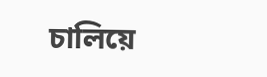চালিয়ে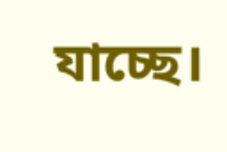যাচ্ছে।